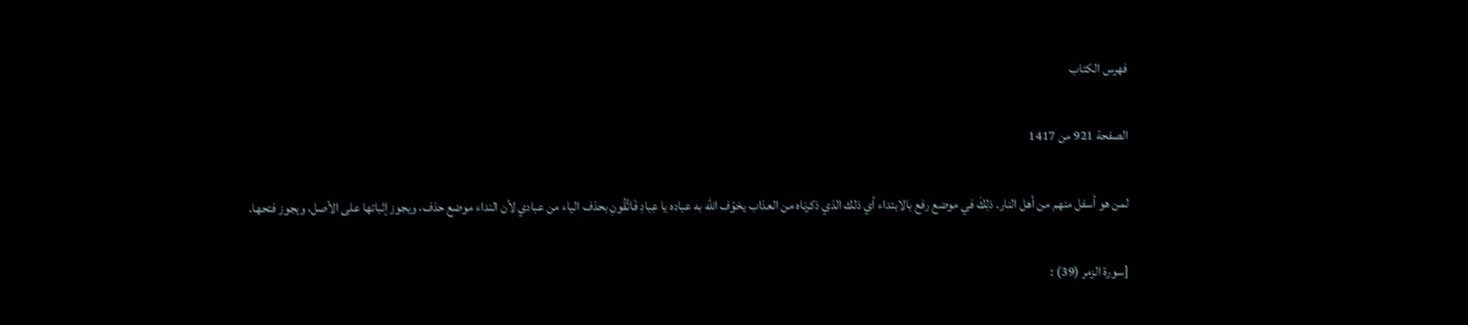فهرس الكتاب

الصفحة 921 من 1417

لمن هو أسفل منهم من أهل النار. ذلِكَ في موضع رفع بالابتداء أي ذلك الذي ذكرناه من العذاب يخوّف الله به عباده يا عِبادِ فَاتَّقُونِ بحذف الياء من عبادي لأن النداء موضع حذف، ويجوز إثباتها على الأصل، ويجوز فتحها.

[سورة الزمر (39) :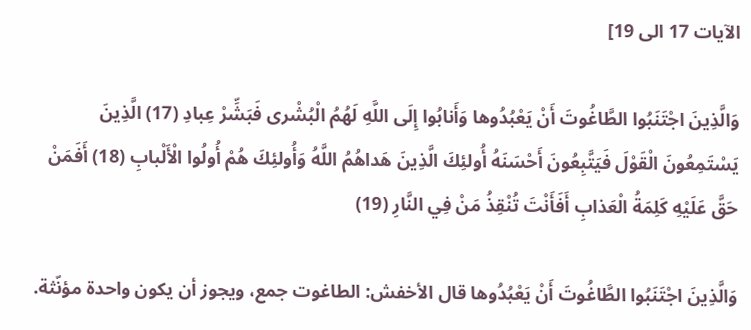الآيات 17 الى 19]

وَالَّذِينَ اجْتَنَبُوا الطَّاغُوتَ أَنْ يَعْبُدُوها وَأَنابُوا إِلَى اللَّهِ لَهُمُ الْبُشْرى فَبَشِّرْ عِبادِ (17) الَّذِينَ يَسْتَمِعُونَ الْقَوْلَ فَيَتَّبِعُونَ أَحْسَنَهُ أُولئِكَ الَّذِينَ هَداهُمُ اللَّهُ وَأُولئِكَ هُمْ أُولُوا الْأَلْبابِ (18) أَفَمَنْ حَقَّ عَلَيْهِ كَلِمَةُ الْعَذابِ أَفَأَنْتَ تُنْقِذُ مَنْ فِي النَّارِ (19)

وَالَّذِينَ اجْتَنَبُوا الطَّاغُوتَ أَنْ يَعْبُدُوها قال الأخفش: الطاغوت جمع، ويجوز أن يكون واحدة مؤنّثة.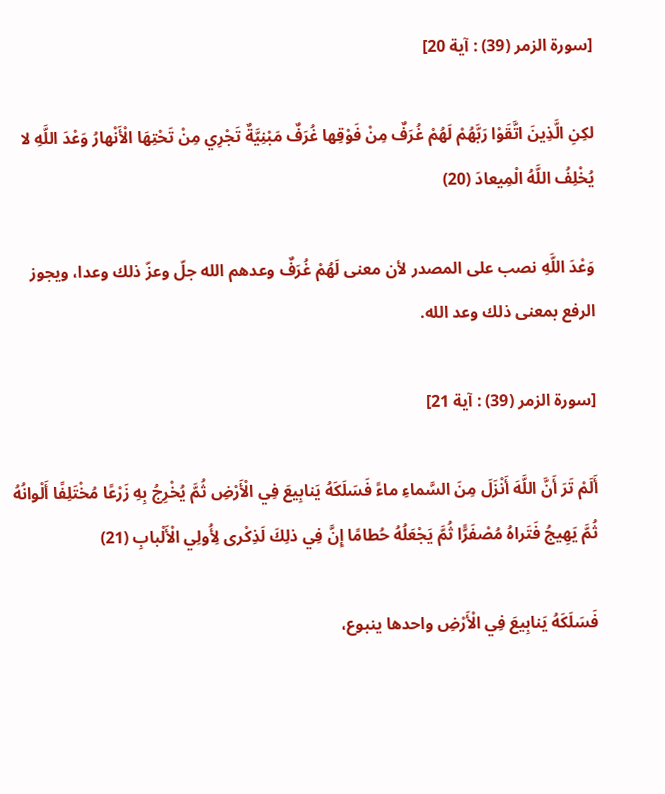[سورة الزمر (39) : آية 20]

لكِنِ الَّذِينَ اتَّقَوْا رَبَّهُمْ لَهُمْ غُرَفٌ مِنْ فَوْقِها غُرَفٌ مَبْنِيَّةٌ تَجْرِي مِنْ تَحْتِهَا الْأَنْهارُ وَعْدَ اللَّهِ لا يُخْلِفُ اللَّهُ الْمِيعادَ (20)

وَعْدَ اللَّهِ نصب على المصدر لأن معنى لَهُمْ غُرَفٌ وعدهم الله جلّ وعزّ ذلك وعدا، ويجوز الرفع بمعنى ذلك وعد الله.

[سورة الزمر (39) : آية 21]

أَلَمْ تَرَ أَنَّ اللَّهَ أَنْزَلَ مِنَ السَّماءِ ماءً فَسَلَكَهُ يَنابِيعَ فِي الْأَرْضِ ثُمَّ يُخْرِجُ بِهِ زَرْعًا مُخْتَلِفًا أَلْوانُهُ ثُمَّ يَهِيجُ فَتَراهُ مُصْفَرًّا ثُمَّ يَجْعَلُهُ حُطامًا إِنَّ فِي ذلِكَ لَذِكْرى لِأُولِي الْأَلْبابِ (21)

فَسَلَكَهُ يَنابِيعَ فِي الْأَرْضِ واحدها ينبوع،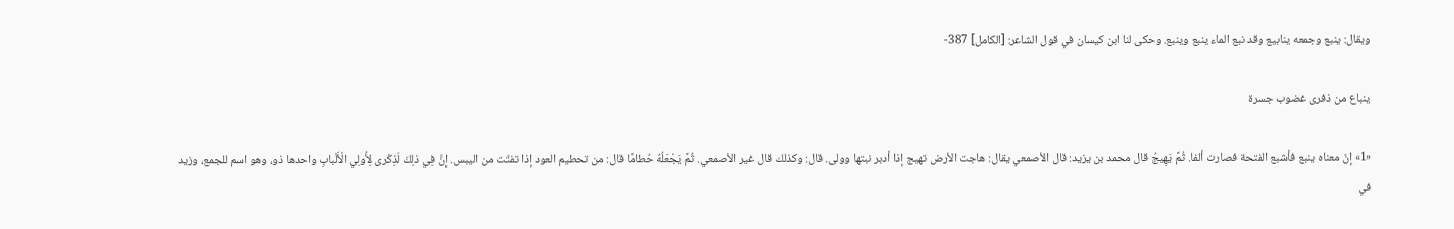ويقال: ينبع وجمعه ينابيع وقد نبع الماء ينبع وينبع. وحكى لنا ابن كيسان في قول الشاعر: [الكامل] 387-

ينباع من ذفرى غضوب جسرة

«1» إنّ معناه ينبع فأشبع الفتحة فصارت ألفا. ثُمَّ يَهِيجُ قال محمد بن يزيد: قال الأصمعي يقال: هاجت الأرض تهيج إذا أدبر نبتها وولى. قال: وكذلك قال غير الأصمعي. ثُمَّ يَجْعَلُهُ حُطامًا قال: من تحطيم العود إذا تفتّت من اليبس. إِنَّ فِي ذلِكَ لَذِكْرى لِأُولِي الْأَلْبابِ واحدها ذو، وهو اسم للجمع، وزيد في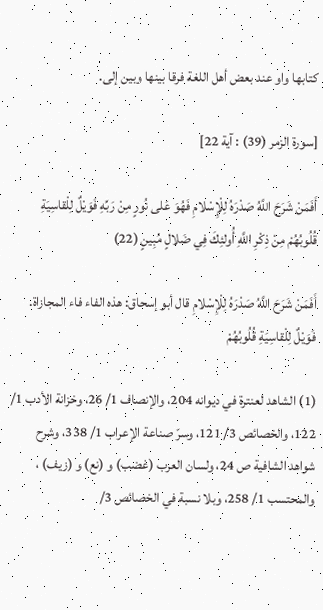كتابها واو عند بعض أهل اللغة فرقا بينها وبين إلى.

[سورة الزمر (39) : آية 22]

أَفَمَنْ شَرَحَ اللَّهُ صَدْرَهُ لِلْإِسْلامِ فَهُوَ عَلى نُورٍ مِنْ رَبِّهِ فَوَيْلٌ لِلْقاسِيَةِ قُلُوبُهُمْ مِنْ ذِكْرِ اللَّهِ أُولئِكَ فِي ضَلالٍ مُبِينٍ (22)

أَفَمَنْ شَرَحَ اللَّهُ صَدْرَهُ لِلْإِسْلامِ قال أبو إسحاق: هذه الفاء فاء المجازاة. فَوَيْلٌ لِلْقاسِيَةِ قُلُوبُهُمْ

(1) الشاهد لعنترة في ديوانه 204، والإنصاف 1/ 26، وخزانة الأدب 1/ 122، والخصائص 3/ 121، وسرّ صناعة الإعراب 1/ 338، وشرح شواهد الشافية ص 24، ولسان العرب (غضب) و (نع) و (زيف) ، والمحتسب 1/ 258، وبلا نسبة في الخصائص 3/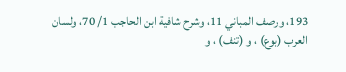193، ورصف المباني 11، وشرح شافية ابن الحاجب 1/ 70، ولسان العرب (بوع) ، و (تنف) ، و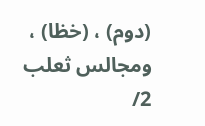(دوم) ، (خظا) ، ومجالس ثعلب 2/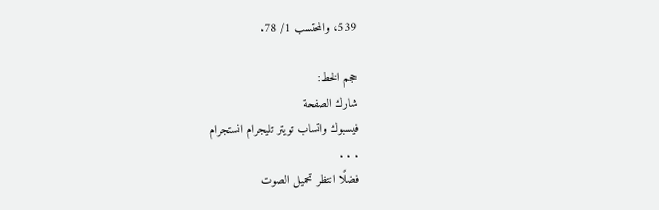539، والمحتسب 1/ 78.

حجم الخط:
شارك الصفحة
فيسبوك واتساب تويتر تليجرام انستجرام
. . .
فضلًا انتظر تحميل الصوت